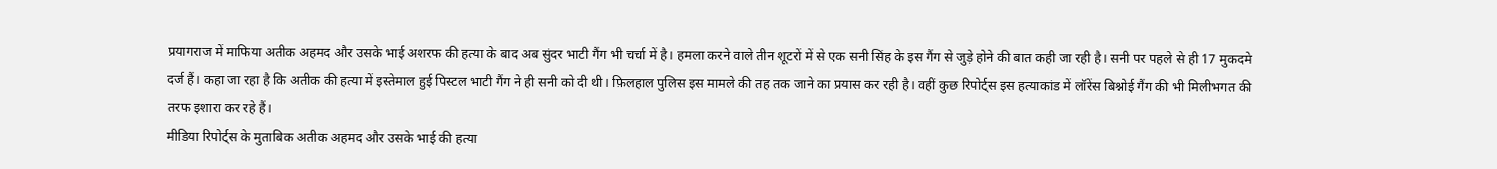प्रयागराज में माफिया अतीक अहमद और उसके भाई अशरफ की हत्या के बाद अब सुंदर भाटी गैंग भी चर्चा में है। हमला करने वाले तीन शूटरों में से एक सनी सिंह के इस गैंग से जुड़े होने की बात कही जा रही है। सनी पर पहले से ही 17 मुकदमे दर्ज हैं। कहा जा रहा है कि अतीक की हत्या में इस्तेमाल हुई पिस्टल भाटी गैंग ने ही सनी को दी थी। फ़िलहाल पुलिस इस मामले की तह तक जाने का प्रयास कर रही है। वहीं कुछ रिपोर्ट्स इस हत्याकांड में लॉरेंस बिश्नोई गैंग की भी मिलीभगत की तरफ इशारा कर रहे हैं।
मीडिया रिपोर्ट्स के मुताबिक अतीक अहमद और उसके भाई की हत्या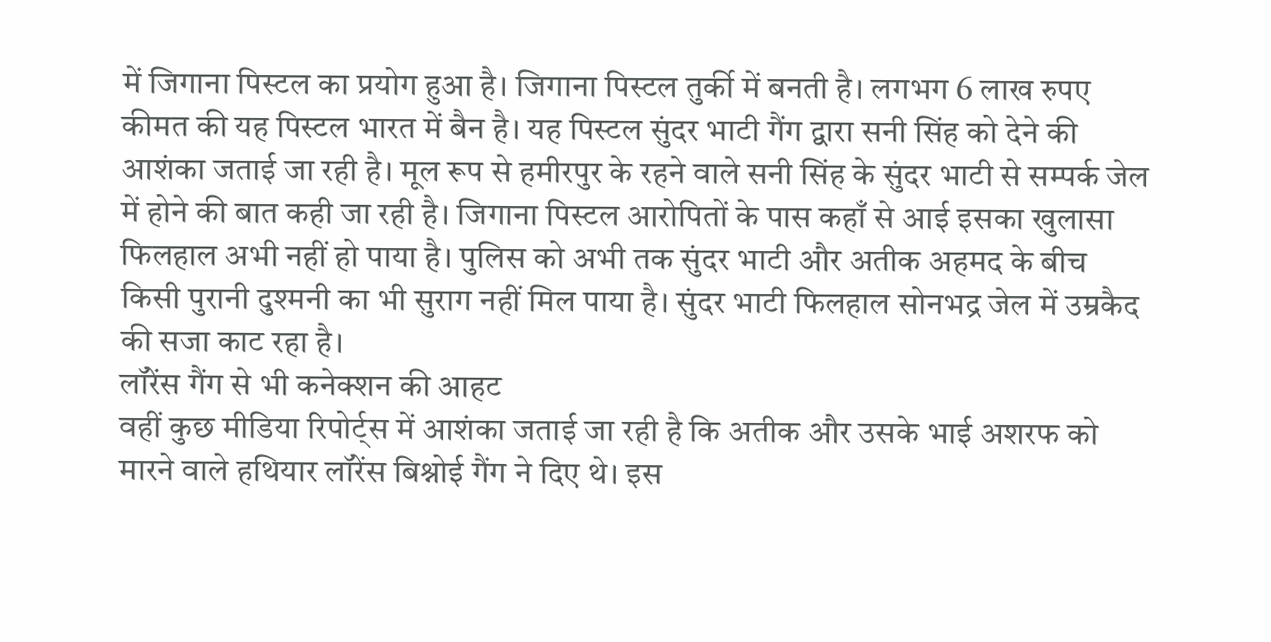में जिगाना पिस्टल का प्रयोग हुआ है। जिगाना पिस्टल तुर्की में बनती है। लगभग 6 लाख रुपए कीमत की यह पिस्टल भारत में बैन है। यह पिस्टल सुंदर भाटी गैंग द्वारा सनी सिंह को देने की आशंका जताई जा रही है। मूल रूप से हमीरपुर के रहने वाले सनी सिंह के सुंदर भाटी से सम्पर्क जेल में होने की बात कही जा रही है। जिगाना पिस्टल आरोपितों के पास कहाँ से आई इसका खुलासा फिलहाल अभी नहीं हो पाया है। पुलिस को अभी तक सुंदर भाटी और अतीक अहमद के बीच किसी पुरानी दुश्मनी का भी सुराग नहीं मिल पाया है। सुंदर भाटी फिलहाल सोनभद्र जेल में उम्रकैद की सजा काट रहा है।
लॉरेंस गैंग से भी कनेक्शन की आहट
वहीं कुछ मीडिया रिपोर्ट्स में आशंका जताई जा रही है कि अतीक और उसके भाई अशरफ को मारने वाले हथियार लॉरेंस बिश्नोई गैंग ने दिए थे। इस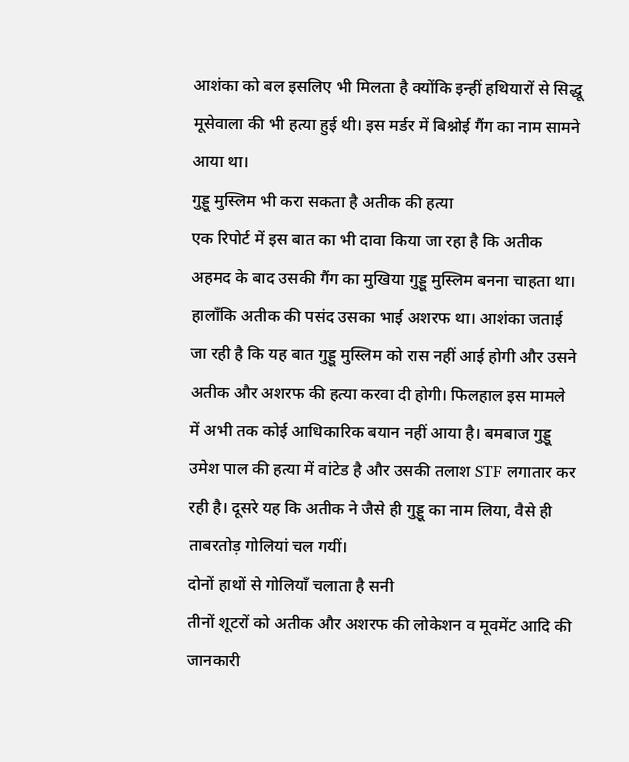आशंका को बल इसलिए भी मिलता है क्योंकि इन्हीं हथियारों से सिद्धू मूसेवाला की भी हत्या हुई थी। इस मर्डर में बिश्नोई गैंग का नाम सामने आया था।
गुड्डू मुस्लिम भी करा सकता है अतीक की हत्या
एक रिपोर्ट में इस बात का भी दावा किया जा रहा है कि अतीक अहमद के बाद उसकी गैंग का मुखिया गुड्डू मुस्लिम बनना चाहता था। हालाँकि अतीक की पसंद उसका भाई अशरफ था। आशंका जताई जा रही है कि यह बात गुड्डू मुस्लिम को रास नहीं आई होगी और उसने अतीक और अशरफ की हत्या करवा दी होगी। फिलहाल इस मामले में अभी तक कोई आधिकारिक बयान नहीं आया है। बमबाज गुड्डू उमेश पाल की हत्या में वांटेड है और उसकी तलाश STF लगातार कर रही है। दूसरे यह कि अतीक ने जैसे ही गुड्डू का नाम लिया, वैसे ही ताबरतोड़ गोलियां चल गयीं।
दोनों हाथों से गोलियाँ चलाता है सनी
तीनों शूटरों को अतीक और अशरफ की लोकेशन व मूवमेंट आदि की जानकारी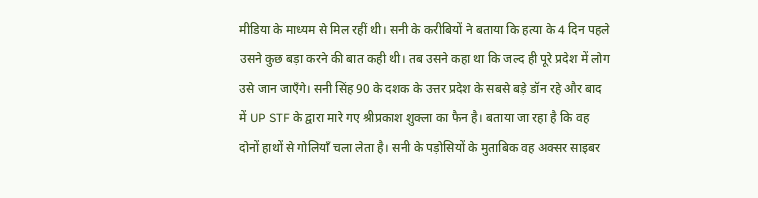मीडिया के माध्यम से मिल रहीं थी। सनी के करीबियों ने बताया कि हत्या के 4 दिन पहले उसने कुछ बड़ा करने की बात कही थी। तब उसने कहा था कि जल्द ही पूरे प्रदेश में लोग उसे जान जाएँगे। सनी सिंह 90 के दशक के उत्तर प्रदेश के सबसे बड़े डॉन रहे और बाद में UP STF के द्वारा मारे गए श्रीप्रकाश शुक्ला का फैन है। बताया जा रहा है कि वह दोनों हाथों से गोलियाँ चला लेता है। सनी के पड़ोसियों के मुताबिक वह अक्सर साइबर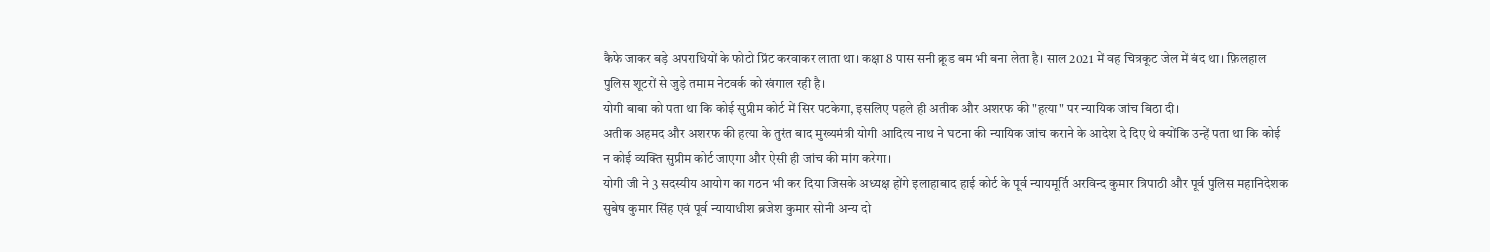कैफे जाकर बड़े अपराधियों के फोटो प्रिंट करवाकर लाता था। कक्षा 8 पास सनी क्रूड बम भी बना लेता है। साल 2021 में वह चित्रकूट जेल में बंद था। फ़िलहाल पुलिस शूटरों से जुड़े तमाम नेटवर्क को खंगाल रही है।
योगी बाबा को पता था कि कोई सुप्रीम कोर्ट में सिर पटकेगा, इसलिए पहले ही अतीक और अशरफ की "हत्या" पर न्यायिक जांच बिठा दी।
अतीक अहमद और अशरफ की हत्या के तुरंत बाद मुख्यमंत्री योगी आदित्य नाथ ने घटना की न्यायिक जांच कराने के आदेश दे दिए थे क्योंकि उन्हें पता था कि कोई न कोई व्यक्ति सुप्रीम कोर्ट जाएगा और ऐसी ही जांच की मांग करेगा।
योगी जी ने 3 सदस्यीय आयोग का गठन भी कर दिया जिसके अध्यक्ष होंगे इलाहाबाद हाई कोर्ट के पूर्व न्यायमूर्ति अरविन्द कुमार त्रिपाठी और पूर्व पुलिस महानिदेशक सुबेष कुमार सिंह एवं पूर्व न्यायाधीश ब्रजेश कुमार सोनी अन्य दो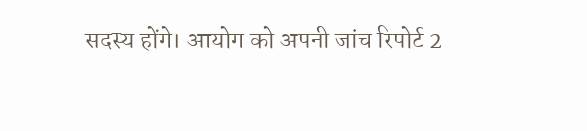सदस्य होंगे। आयोग को अपनी जांच रिपोर्ट 2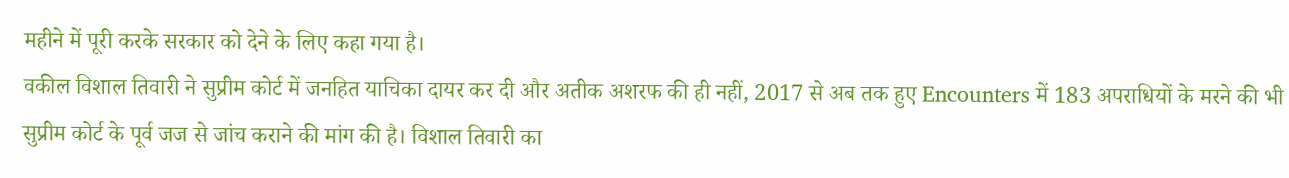महीने में पूरी करके सरकार को देने के लिए कहा गया है।
वकील विशाल तिवारी ने सुप्रीम कोर्ट में जनहित याचिका दायर कर दी और अतीक अशरफ की ही नहीं, 2017 से अब तक हुए Encounters में 183 अपराधियों के मरने की भी सुप्रीम कोर्ट के पूर्व जज से जांच कराने की मांग की है। विशाल तिवारी का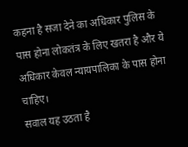कहना है सजा देने का अधिकार पुलिस के पास होना लोकतंत्र के लिए खतरा है और ये अधिकार केवल न्यायपालिका के पास होना चाहिए।
सवाल यह उठता है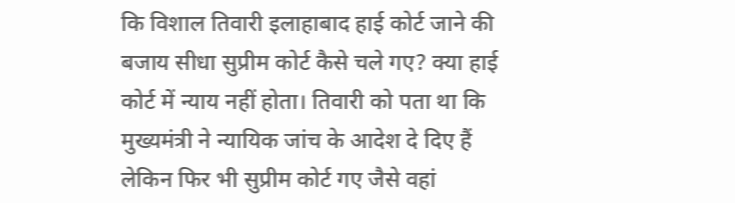कि विशाल तिवारी इलाहाबाद हाई कोर्ट जाने की बजाय सीधा सुप्रीम कोर्ट कैसे चले गए? क्या हाई कोर्ट में न्याय नहीं होता। तिवारी को पता था कि मुख्यमंत्री ने न्यायिक जांच के आदेश दे दिए हैं लेकिन फिर भी सुप्रीम कोर्ट गए जैसे वहां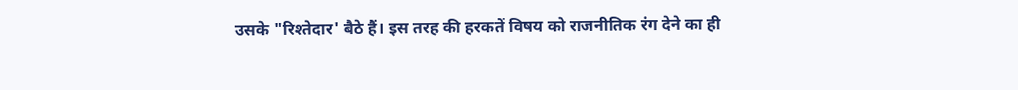उसके "रिश्तेदार' बैठे हैं। इस तरह की हरकतें विषय को राजनीतिक रंग देने का ही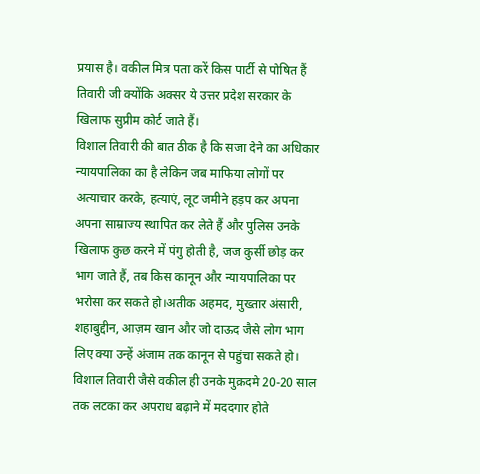प्रयास है। वकील मित्र पता करें किस पार्टी से पोषित हैं तिवारी जी क्योंकि अक्सर ये उत्तर प्रदेश सरकार के खिलाफ सुप्रीम कोर्ट जाते हैं।
विशाल तिवारी की बात ठीक है कि सजा देने का अधिकार न्यायपालिका का है लेकिन जब माफिया लोगों पर अत्याचार करके, हत्याएं, लूट जमीने हड़प कर अपना अपना साम्राज्य स्थापित कर लेते हैं और पुलिस उनके खिलाफ कुछ करने में पंगु होती है, जज कुर्सी छोड़ कर भाग जाते हैं, तब किस कानून और न्यायपालिका पर भरोसा कर सकते हो।अतीक अहमद, मुख्तार अंसारी, शहाबुद्दीन, आज़म खान और जो दाऊद जैसे लोग भाग लिए क्या उन्हें अंजाम तक कानून से पहुंचा सकते हो। विशाल तिवारी जैसे वकील ही उनके मुक़दमे 20-20 साल तक लटका कर अपराध बढ़ाने में मददगार होते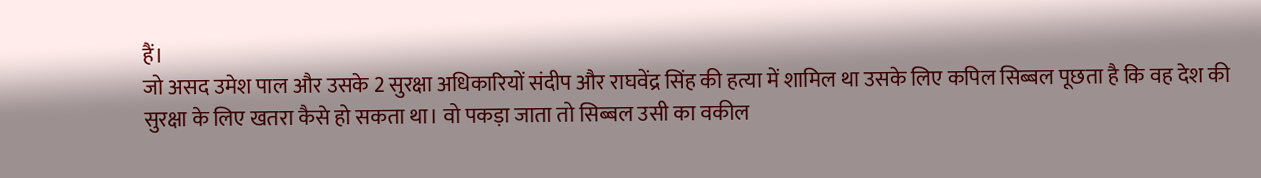हैं।
जो असद उमेश पाल और उसके 2 सुरक्षा अधिकारियों संदीप और राघवेंद्र सिंह की हत्या में शामिल था उसके लिए कपिल सिब्बल पूछता है कि वह देश की सुरक्षा के लिए खतरा कैसे हो सकता था। वो पकड़ा जाता तो सिब्बल उसी का वकील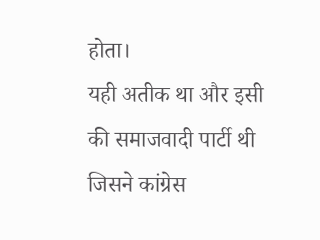होता।
यही अतीक था और इसी की समाजवादी पार्टी थी जिसने कांग्रेस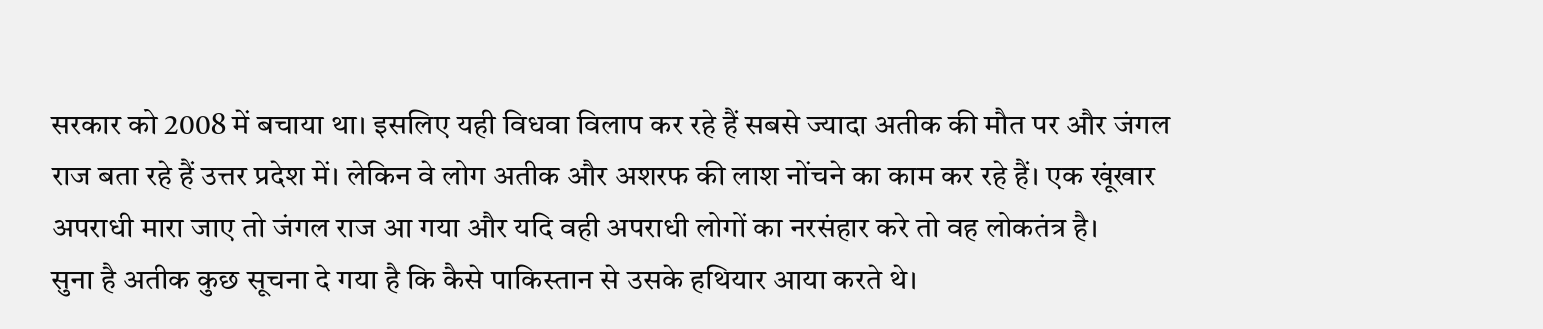सरकार को 2008 में बचाया था। इसलिए यही विधवा विलाप कर रहे हैं सबसे ज्यादा अतीक की मौत पर और जंगल राज बता रहे हैं उत्तर प्रदेश में। लेकिन वे लोग अतीक और अशरफ की लाश नोंचने का काम कर रहे हैं। एक खूंखार अपराधी मारा जाए तो जंगल राज आ गया और यदि वही अपराधी लोगों का नरसंहार करे तो वह लोकतंत्र है।
सुना है अतीक कुछ सूचना दे गया है कि कैसे पाकिस्तान से उसके हथियार आया करते थे।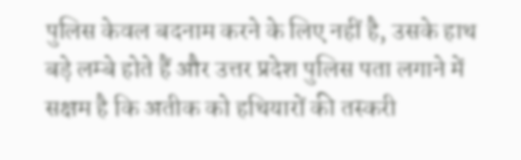पुलिस केवल बदनाम करने के लिए नहीं है, उसके हाथ बड़े लम्बे होते हैं और उत्तर प्रदेश पुलिस पता लगाने में सक्षम है कि अतीक को हथियारों की तस्करी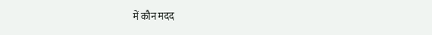में कौन मदद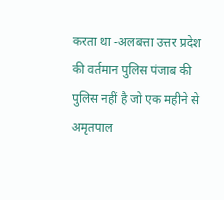करता था -अलबत्ता उत्तर प्रदेश की वर्तमान पुलिस पंजाब की पुलिस नहीं है जो एक महीने से अमृतपाल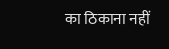का ठिकाना नहीं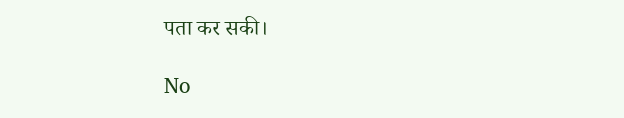पता कर सकी।

No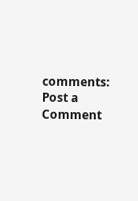comments:
Post a Comment